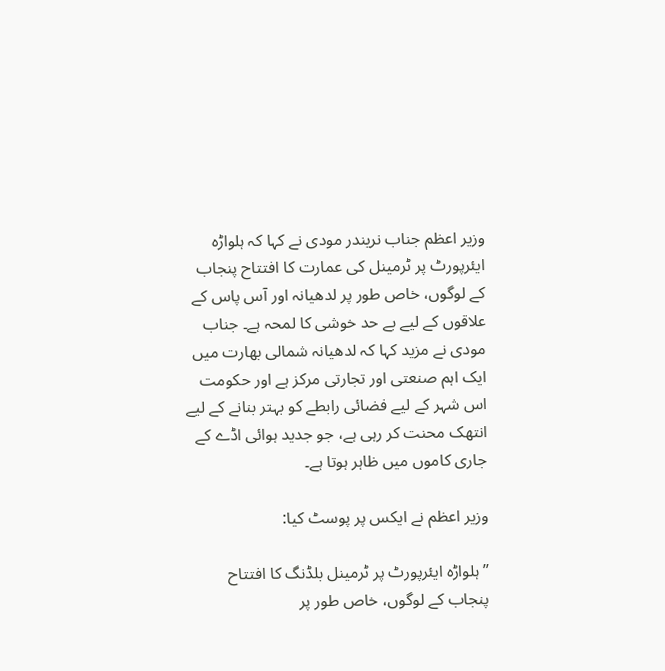وزیر اعظم جناب نریندر مودی نے کہا کہ ہلواڑہ ایئرپورٹ پر ٹرمینل کی عمارت کا افتتاح پنجاب کے لوگوں، خاص طور پر لدھیانہ اور آس پاس کے علاقوں کے لیے بے حد خوشی کا لمحہ ہے۔ جناب مودی نے مزید کہا کہ لدھیانہ شمالی بھارت میں ایک اہم صنعتی اور تجارتی مرکز ہے اور حکومت اس شہر کے لیے فضائی رابطے کو بہتر بنانے کے لیے انتھک محنت کر رہی ہے، جو جدید ہوائی اڈے کے جاری کاموں میں ظاہر ہوتا ہے۔

وزیر اعظم نے ایکس پر پوسٹ کیا:

’’ہلواڑہ ایئرپورٹ پر ٹرمینل بلڈنگ کا افتتاح پنجاب کے لوگوں، خاص طور پر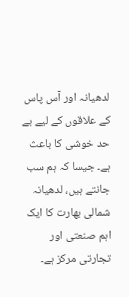لدھیانہ اور آس پاس کے علاقوں کے لیے بے حد خوشی کا باعث ہے۔ جیسا کہ ہم سب جانتے ہیں، لدھیانہ شمالی بھارت کا ایک اہم صنعتی اور تجارتی مرکز ہے۔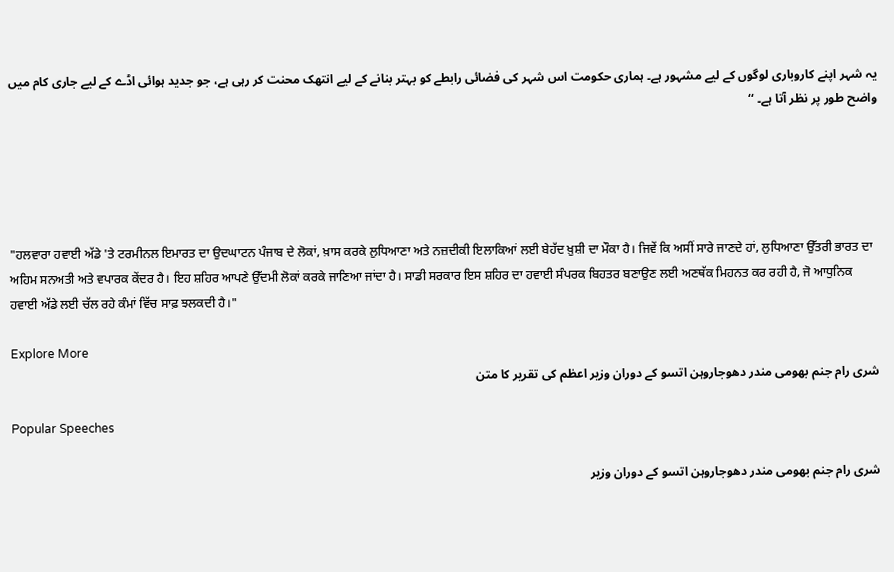یہ شہر اپنے کاروباری لوگوں کے لیے مشہور ہے۔ ہماری حکومت اس شہر کی فضائی رابطے کو بہتر بنانے کے لیے انتھک محنت کر رہی ہے، جو جدید ہوائی اڈے کے لیے جاری کام میں واضح طور پر نظر آتا ہے۔ ‘‘





"ਹਲਵਾਰਾ ਹਵਾਈ ਅੱਡੇ 'ਤੇ ਟਰਮੀਨਲ ਇਮਾਰਤ ਦਾ ਉਦਘਾਟਨ ਪੰਜਾਬ ਦੇ ਲੋਕਾਂ, ਖ਼ਾਸ ਕਰਕੇ ਲੁਧਿਆਣਾ ਅਤੇ ਨਜ਼ਦੀਕੀ ਇਲਾਕਿਆਂ ਲਈ ਬੇਹੱਦ ਖ਼ੁਸ਼ੀ ਦਾ ਮੌਕਾ ਹੈ। ਜਿਵੇਂ ਕਿ ਅਸੀਂ ਸਾਰੇ ਜਾਣਦੇ ਹਾਂ, ਲੁਧਿਆਣਾ ਉੱਤਰੀ ਭਾਰਤ ਦਾ ਅਹਿਮ ਸਨਅਤੀ ਅਤੇ ਵਪਾਰਕ ਕੇਂਦਰ ਹੈ। ਇਹ ਸ਼ਹਿਰ ਆਪਣੇ ਉੱਦਮੀ ਲੋਕਾਂ ਕਰਕੇ ਜਾਣਿਆ ਜਾਂਦਾ ਹੈ। ਸਾਡੀ ਸਰਕਾਰ ਇਸ ਸ਼ਹਿਰ ਦਾ ਹਵਾਈ ਸੰਪਰਕ ਬਿਹਤਰ ਬਣਾਉਣ ਲਈ ਅਣਥੱਕ ਮਿਹਨਤ ਕਰ ਰਹੀ ਹੈ, ਜੋ ਆਧੁਨਿਕ ਹਵਾਈ ਅੱਡੇ ਲਈ ਚੱਲ ਰਹੇ ਕੰਮਾਂ ਵਿੱਚ ਸਾਫ਼ ਝਲਕਦੀ ਹੈ।"

Explore More
شری رام جنم بھومی مندر دھوجاروہن اتسو کے دوران وزیر اعظم کی تقریر کا متن

Popular Speeches

شری رام جنم بھومی مندر دھوجاروہن اتسو کے دوران وزیر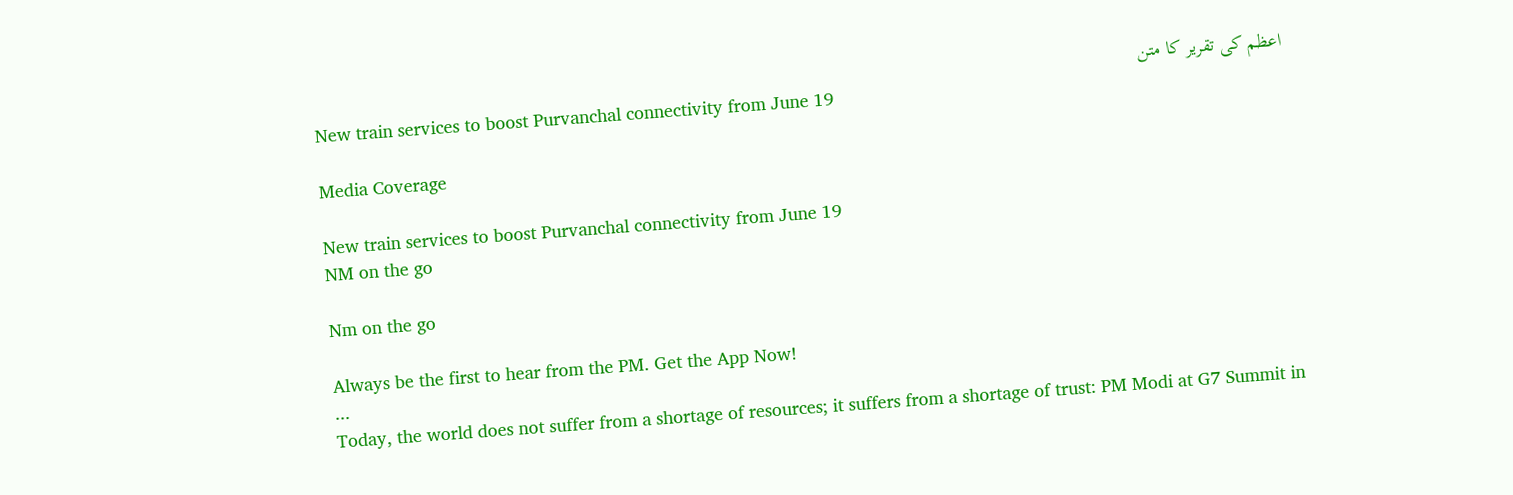اعظم کی تقریر کا متن
New train services to boost Purvanchal connectivity from June 19

Media Coverage

New train services to boost Purvanchal connectivity from June 19
NM on the go

Nm on the go

Always be the first to hear from the PM. Get the App Now!
...
Today, the world does not suffer from a shortage of resources; it suffers from a shortage of trust: PM Modi at G7 Summit in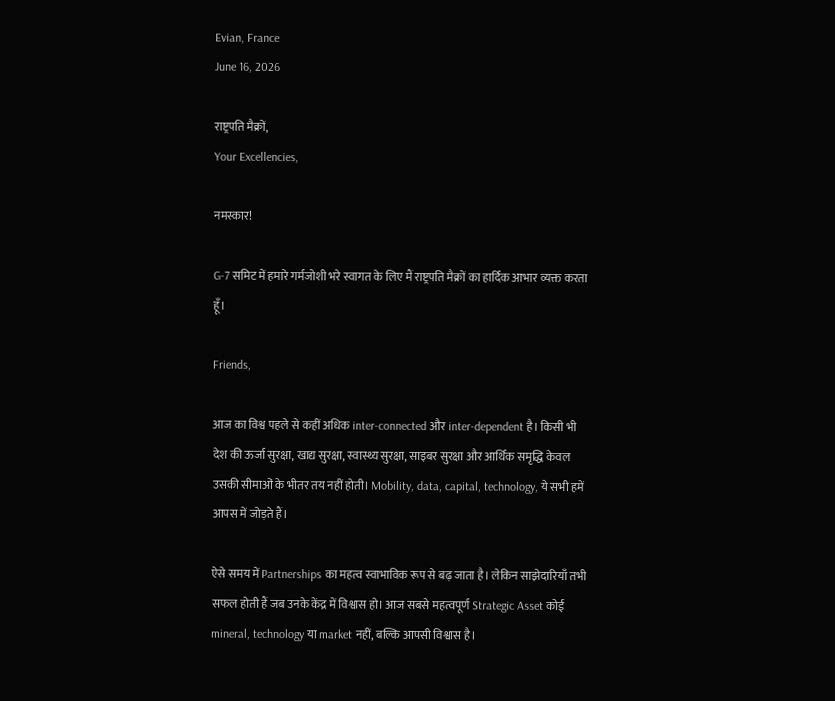Evian, France
June 16, 2026

राष्ट्रपति मैक्रों,
Your Excellencies,

नमस्कार!

G-7 समिट में हमारे गर्मजोशी भरे स्वागत के लिए मैं राष्ट्रपति मैक्रों का हार्दिक आभार व्यक्त करता हूँ।

Friends,

आज का विश्व पहले से कहीं अधिक inter-connected और inter-dependent है। किसी भी देश की ऊर्जा सुरक्षा, खाद्य सुरक्षा, स्वास्थ्य सुरक्षा, साइबर सुरक्षा और आर्थिक समृद्धि केवल उसकी सीमाओं के भीतर तय नहीं होती। Mobility, data, capital, technology, ये सभी हमें आपस में जोड़ते हैं।

ऐसे समय में Partnerships का महत्व स्वाभाविक रूप से बढ़ जाता है। लेकिन साझेदारियाँ तभी सफल होती हैं जब उनके केंद्र में विश्वास हो। आज सबसे महत्वपूर्ण Strategic Asset कोई mineral, technology या market नहीं, बल्कि आपसी विश्वास है।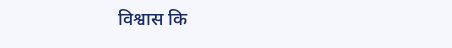विश्वास कि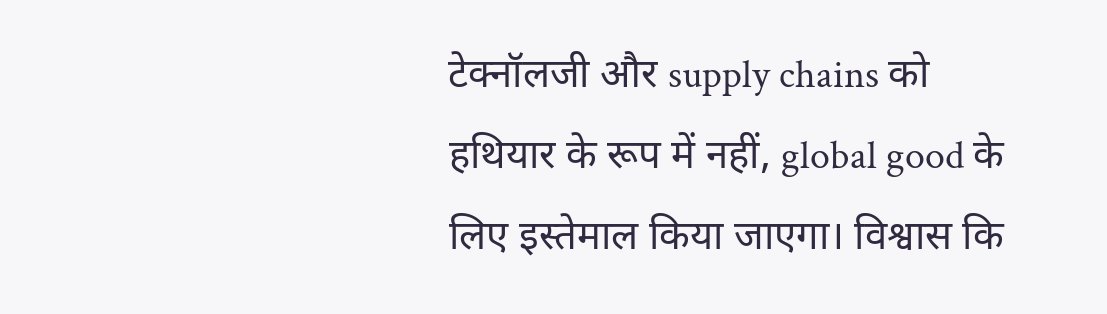टेक्नॉलजी और supply chains को हथियार के रूप में नहीं, global good के लिए इस्तेमाल किया जाएगा। विश्वास कि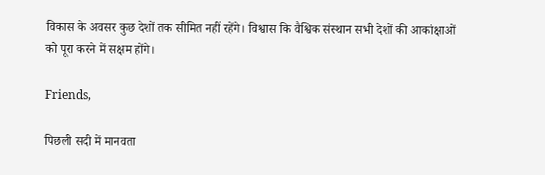विकास के अवसर कुछ देशों तक सीमित नहीं रहेंगे। विश्वास कि वैश्विक संस्थान सभी देशों की आकांक्षाओं को पूरा करने में सक्षम होंगे।

Friends,

पिछली सदी में मानवता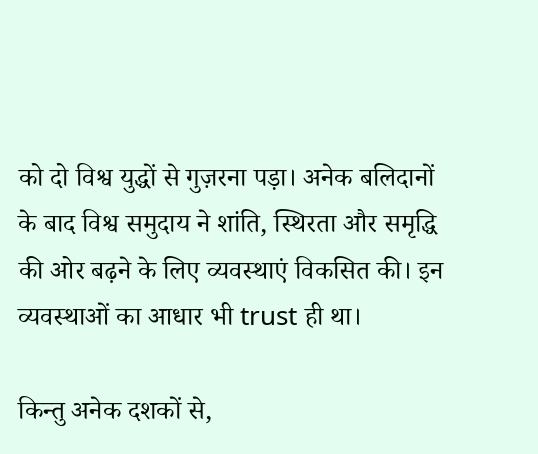को दो विश्व युद्धों से गुज़रना पड़ा। अनेक बलिदानों के बाद विश्व समुदाय ने शांति, स्थिरता और समृद्धि की ओर बढ़ने के लिए व्यवस्थाएं विकसित की। इन व्यवस्थाओं का आधार भी trust ही था।

किन्तु अनेक दशकों से,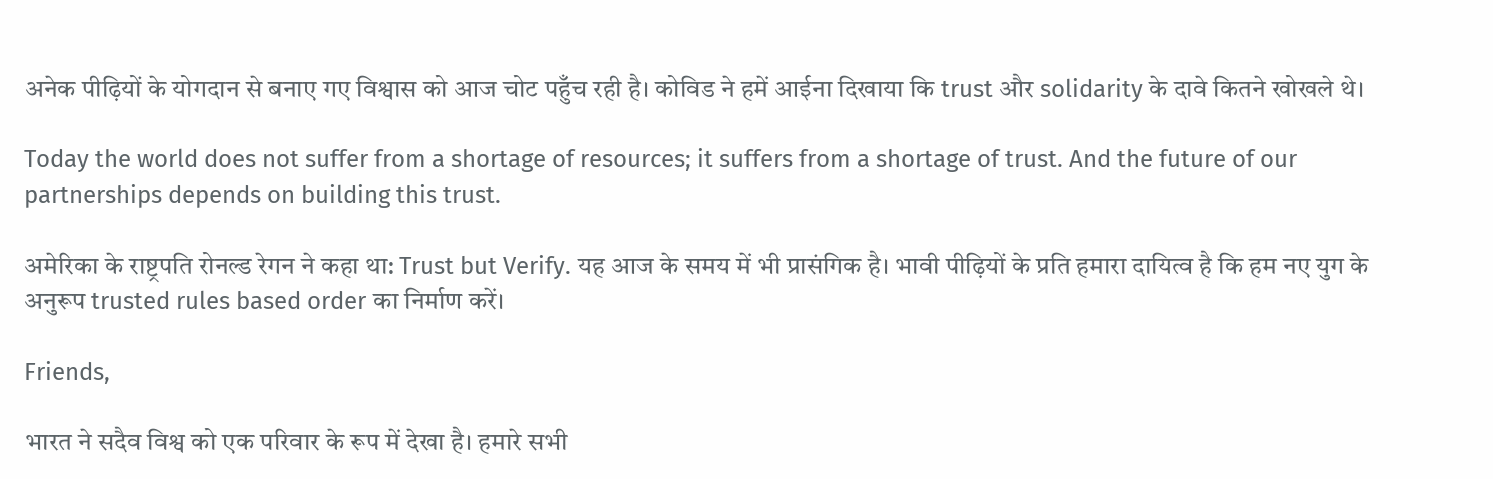अनेक पीढ़ियों के योगदान से बनाए गए विश्वास को आज चोट पहुँच रही है। कोविड ने हमें आईना दिखाया कि trust और solidarity के दावे कितने खोखले थे।

Today the world does not suffer from a shortage of resources; it suffers from a shortage of trust. And the future of our partnerships depends on building this trust.

अमेरिका के राष्ट्रपति रोनल्ड रेगन ने कहा था: Trust but Verify. यह आज के समय में भी प्रासंगिक है। भावी पीढ़ियों के प्रति हमारा दायित्व है कि हम नए युग के अनुरूप trusted rules based order का निर्माण करें।

Friends,

भारत ने सदैव विश्व को एक परिवार के रूप में देखा है। हमारे सभी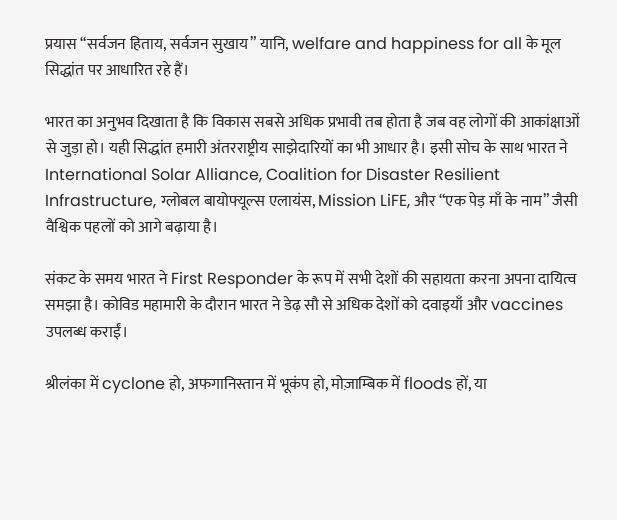प्रयास “सर्वजन हिताय, सर्वजन सुखाय” यानि, welfare and happiness for all के मूल सिद्धांत पर आधारित रहे हैं।

भारत का अनुभव दिखाता है कि विकास सबसे अधिक प्रभावी तब होता है जब वह लोगों की आकांक्षाओं से जुड़ा हो। यही सिद्धांत हमारी अंतरराष्ट्रीय साझेदारियों का भी आधार है। इसी सोच के साथ भारत ने International Solar Alliance, Coalition for Disaster Resilient Infrastructure, ग्लोबल बायोफ्यूल्स एलायंस, Mission LiFE, और “एक पेड़ माँ के नाम” जैसी वैश्विक पहलों को आगे बढ़ाया है।

संकट के समय भारत ने First Responder के रूप में सभी देशों की सहायता करना अपना दायित्व समझा है। कोविड महामारी के दौरान भारत ने डेढ़ सौ से अधिक देशों को दवाइयाँ और vaccines उपलब्ध कराईं।

श्रीलंका में cyclone हो, अफगानिस्तान में भूकंप हो, मोज़ाम्बिक में floods हों, या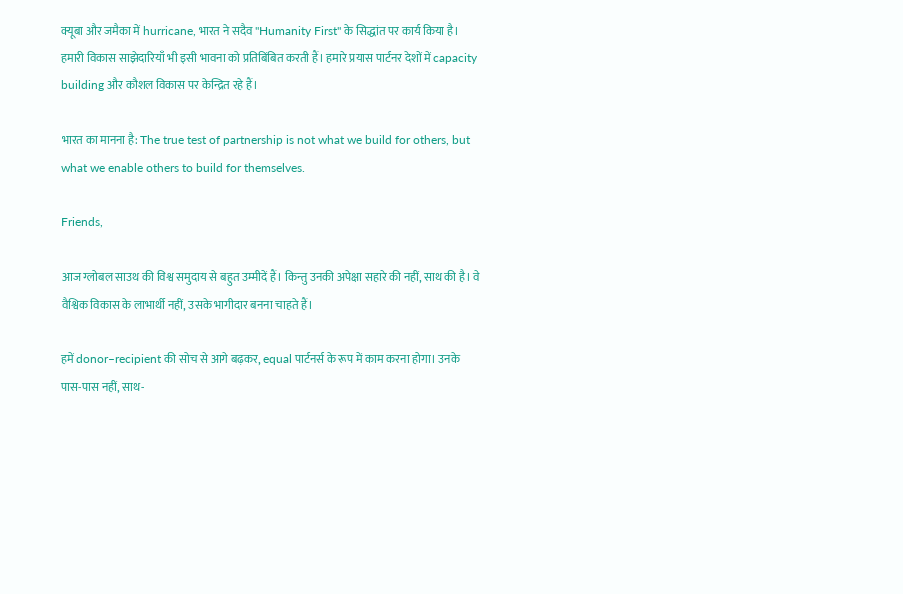क्यूबा और जमैका में hurricane, भारत ने सदैव "Humanity First" के सिद्धांत पर कार्य किया है। हमारी विकास साझेदारियाँ भी इसी भावना को प्रतिबिंबित करती हैं। हमारे प्रयास पार्टनर देशों में capacity building और कौशल विकास पर केन्द्रित रहे हैं।

भारत का मानना है: The true test of partnership is not what we build for others, but what we enable others to build for themselves.

Friends,

आज ग्लोबल साउथ की विश्व समुदाय से बहुत उम्मीदें हैं। किन्तु उनकी अपेक्षा सहारे की नहीं, साथ की है। वे वैश्विक विकास के लाभार्थी नहीं, उसके भागीदार बनना चाहते हैं।

हमें donor–recipient की सोच से आगे बढ़कर, equal पार्टनर्स के रूप में काम करना होगा। उनके पास-पास नहीं, साथ-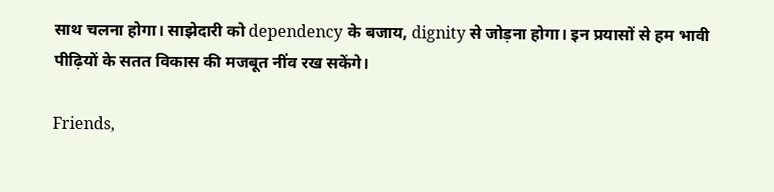साथ चलना होगा। साझेदारी को dependency के बजाय, dignity से जोड़ना होगा। इन प्रयासों से हम भावी पीढ़ियों के सतत विकास की मजबूत नींव रख सकेंगे।

Friends,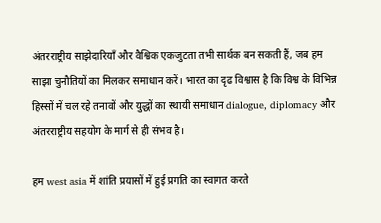अंतरराष्ट्रीय साझेदारियाँ और वैश्विक एकजुटता तभी सार्थक बन सकती हैं, जब हम साझा चुनौतियों का मिलकर समाधान करें। भारत का दृढ विश्वास है कि विश्व के विभिन्न हिस्सों में चल रहे तनावों और युद्धों का स्थायी समाधान dialogue, diplomacy और अंतरराष्ट्रीय सहयोग के मार्ग से ही संभव है।

हम west asia में शांति प्रयासों में हुई प्रगति का स्वागत करते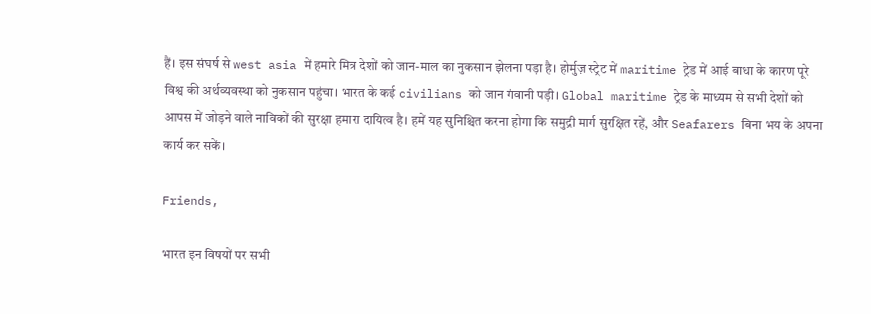हैं। इस संघर्ष से west asia में हमारे मित्र देशों को जान-माल का नुकसान झेलना पड़ा है। होर्मुज़ स्ट्रेट में maritime ट्रेड में आई बाधा के कारण पूरे विश्व की अर्थव्यवस्था को नुकसान पहुंचा। भारत के कई civilians को जान गंवानी पड़ी। Global maritime ट्रेड के माध्यम से सभी देशों को आपस में जोड़ने वाले नाविकों की सुरक्षा हमारा दायित्व है। हमें यह सुनिश्चित करना होगा कि समुद्री मार्ग सुरक्षित रहें, और Seafarers बिना भय के अपना कार्य कर सकें।

Friends,

भारत इन विषयों पर सभी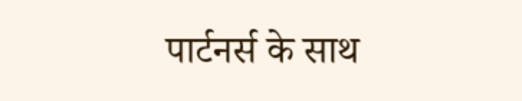पार्टनर्स के साथ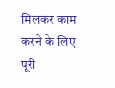मिलकर काम करने के लिए पूरी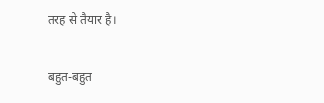तरह से तैयार है।

बहुत-बहुत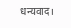धन्यवाद।